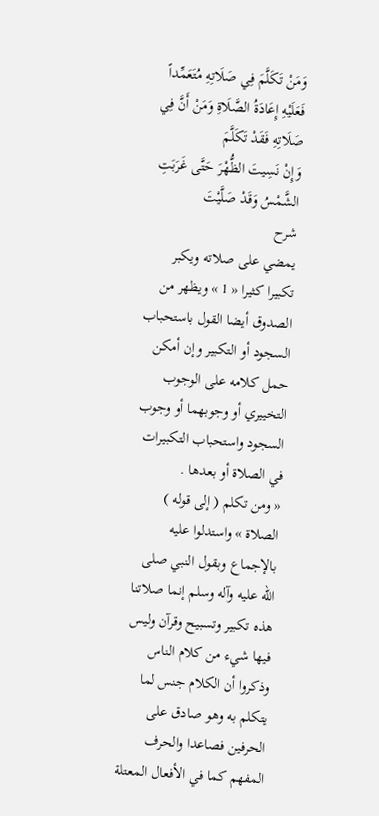وَمَنْ تَكَلَّمَ فِي صَلَاتِهِ مُتَعَمِّداً فَعَلَيْهِ إِعَادَةُ الصَّلَاةِ وَمَنْ أَنَّ فِي صَلَاتِهِ فَقَدْ تَكَلَّمَ
وَإِنْ نَسِيتَ الظُّهْرَ حَتَّى غَرَبَتِ الشَّمْسُ وَقَدْ صَلَّيْتَ
شرح
يمضي على صلاته ويكبر تكبيرا كثيرا « 1 » ويظهر من الصدوق أيضا القول باستحباب السجود أو التكبير وإن أمكن حمل كلامه على الوجوب التخييري أو وجوبهما أو وجوب السجود واستحباب التكبيرات في الصلاة أو بعدها .
« ومن تكلم ( إلى قوله ) الصلاة » واستدلوا عليه بالإجماع وبقول النبي صلى الله عليه وآله وسلم إنما صلاتنا هذه تكبير وتسبيح وقرآن وليس فيها شيء من كلام الناس وذكروا أن الكلام جنس لما يتكلم به وهو صادق على الحرفين فصاعدا والحرف المفهم كما في الأفعال المعتلة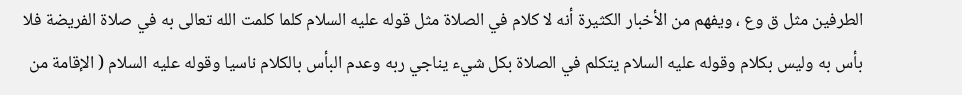الطرفين مثل ق وع ، ويفهم من الأخبار الكثيرة أنه لا كلام في الصلاة مثل قوله عليه السلام كلما كلمت الله تعالى به في صلاة الفريضة فلا بأس به وليس بكلام وقوله عليه السلام يتكلم في الصلاة بكل شيء يناجي ربه وعدم البأس بالكلام ناسيا وقوله عليه السلام ( الإقامة من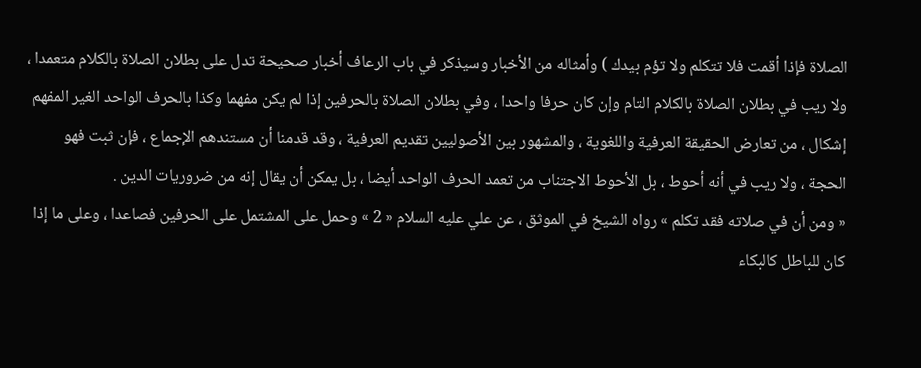الصلاة فإذا أقمت فلا تتكلم ولا تؤم بيدك ) وأمثاله من الأخبار وسيذكر في باب الرعاف أخبار صحيحة تدل على بطلان الصلاة بالكلام متعمدا ، ولا ريب في بطلان الصلاة بالكلام التام وإن كان حرفا واحدا ، وفي بطلان الصلاة بالحرفين إذا لم يكن مفهما وكذا بالحرف الواحد الغير المفهم إشكال ، من تعارض الحقيقة العرفية واللغوية ، والمشهور بين الأصوليين تقديم العرفية ، وقد قدمنا أن مستندهم الإجماع ، فإن ثبت فهو الحجة ، ولا ريب في أنه أحوط ، بل الأحوط الاجتناب من تعمد الحرف الواحد أيضا ، بل يمكن أن يقال إنه من ضروريات الدين .
« ومن أن في صلاته فقد تكلم » رواه الشيخ في الموثق ، عن علي عليه السلام « 2 » وحمل على المشتمل على الحرفين فصاعدا ، وعلى ما إذا كان للباطل كالبكاء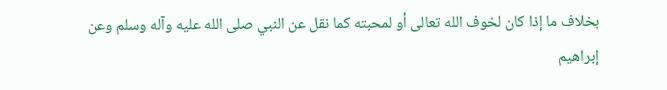بخلاف ما إذا كان لخوف الله تعالى أو لمحبته كما نقل عن النبي صلى الله عليه وآله وسلم وعن إبراهيم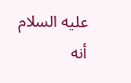عليه السلام أنه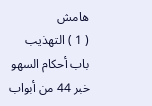هامش
( 1 ) التهذيب باب أحكام السهو خبر 44 من أبواب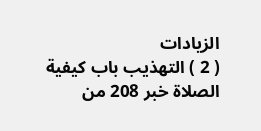الزيادات
( 2 ) التهذيب باب كيفية الصلاة خبر 208 من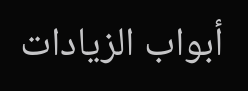أبواب الزيادات